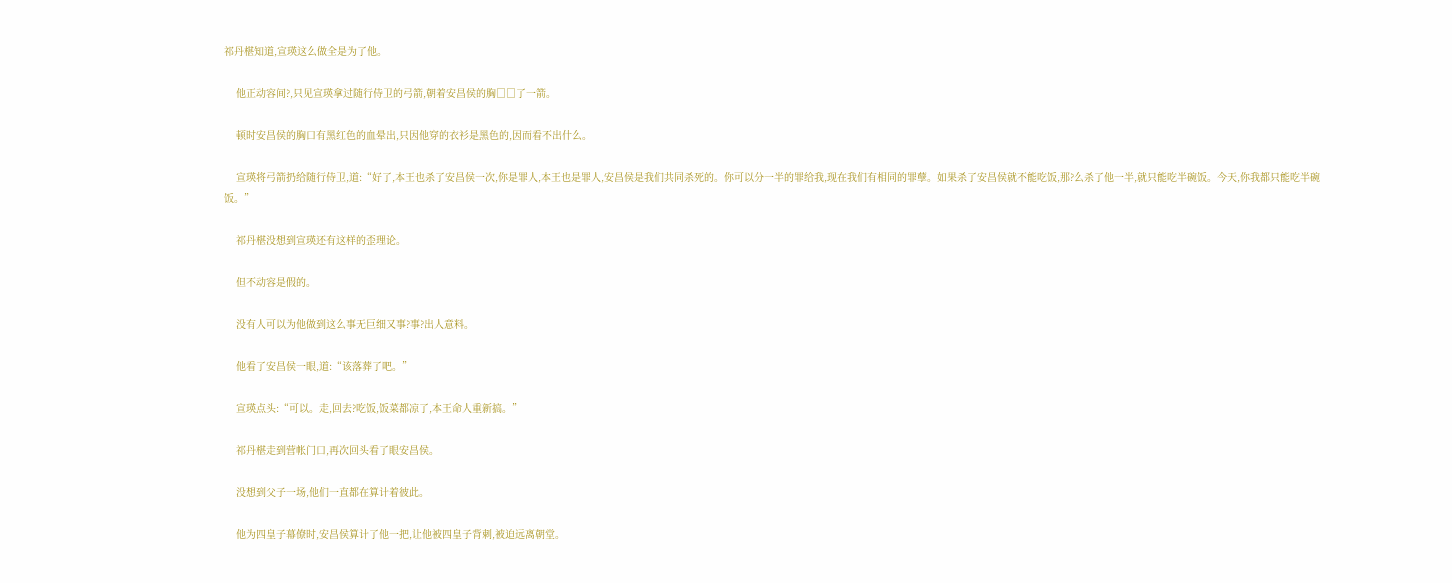祁丹椹知道,宣瑛这么做全是为了他。

    他正动容间?,只见宣瑛拿过随行侍卫的弓箭,朝着安昌侯的胸□□了一箭。

    顿时安昌侯的胸口有黑红色的血晕出,只因他穿的衣衫是黑色的,因而看不出什么。

    宣瑛将弓箭扔给随行侍卫,道:“好了,本王也杀了安昌侯一次,你是罪人,本王也是罪人,安昌侯是我们共同杀死的。你可以分一半的罪给我,现在我们有相同的罪孽。如果杀了安昌侯就不能吃饭,那?么杀了他一半,就只能吃半碗饭。今天,你我都只能吃半碗饭。”

    祁丹椹没想到宣瑛还有这样的歪理论。

    但不动容是假的。

    没有人可以为他做到这么事无巨细又事?事?出人意料。

    他看了安昌侯一眼,道:“该落葬了吧。”

    宣瑛点头:“可以。走,回去?吃饭,饭菜都凉了,本王命人重新搞。”

    祁丹椹走到营帐门口,再次回头看了眼安昌侯。

    没想到父子一场,他们一直都在算计着彼此。

    他为四皇子幕僚时,安昌侯算计了他一把,让他被四皇子背刺,被迫远离朝堂。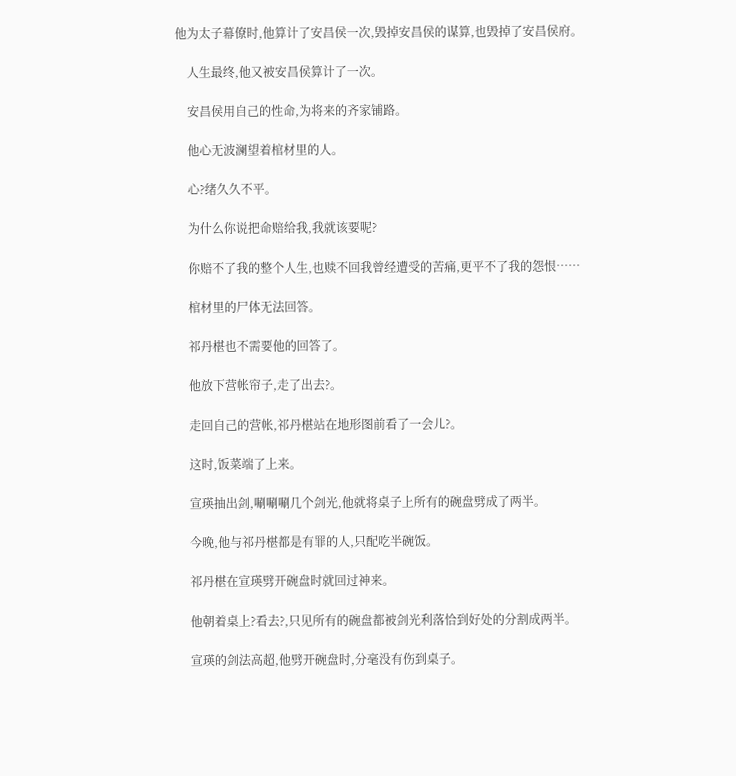他为太子幕僚时,他算计了安昌侯一次,毁掉安昌侯的谋算,也毁掉了安昌侯府。

    人生最终,他又被安昌侯算计了一次。

    安昌侯用自己的性命,为将来的齐家铺路。

    他心无波澜望着棺材里的人。

    心?绪久久不平。

    为什么你说把命赔给我,我就该要呢?

    你赔不了我的整个人生,也赎不回我曾经遭受的苦痛,更平不了我的怨恨……

    棺材里的尸体无法回答。

    祁丹椹也不需要他的回答了。

    他放下营帐帘子,走了出去?。

    走回自己的营帐,祁丹椹站在地形图前看了一会儿?。

    这时,饭菜端了上来。

    宣瑛抽出剑,唰唰唰几个剑光,他就将桌子上所有的碗盘劈成了两半。

    今晚,他与祁丹椹都是有罪的人,只配吃半碗饭。

    祁丹椹在宣瑛劈开碗盘时就回过神来。

    他朝着桌上?看去?,只见所有的碗盘都被剑光利落恰到好处的分割成两半。

    宣瑛的剑法高超,他劈开碗盘时,分毫没有伤到桌子。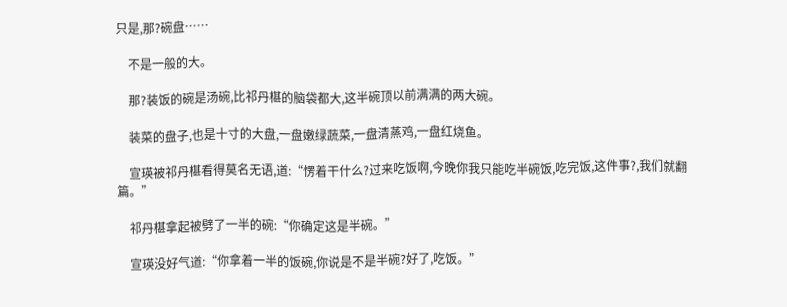只是,那?碗盘……

    不是一般的大。

    那?装饭的碗是汤碗,比祁丹椹的脑袋都大,这半碗顶以前满满的两大碗。

    装菜的盘子,也是十寸的大盘,一盘嫩绿蔬菜,一盘清蒸鸡,一盘红烧鱼。

    宣瑛被祁丹椹看得莫名无语,道:“愣着干什么?过来吃饭啊,今晚你我只能吃半碗饭,吃完饭,这件事?,我们就翻篇。”

    祁丹椹拿起被劈了一半的碗:“你确定这是半碗。”

    宣瑛没好气道:“你拿着一半的饭碗,你说是不是半碗?好了,吃饭。”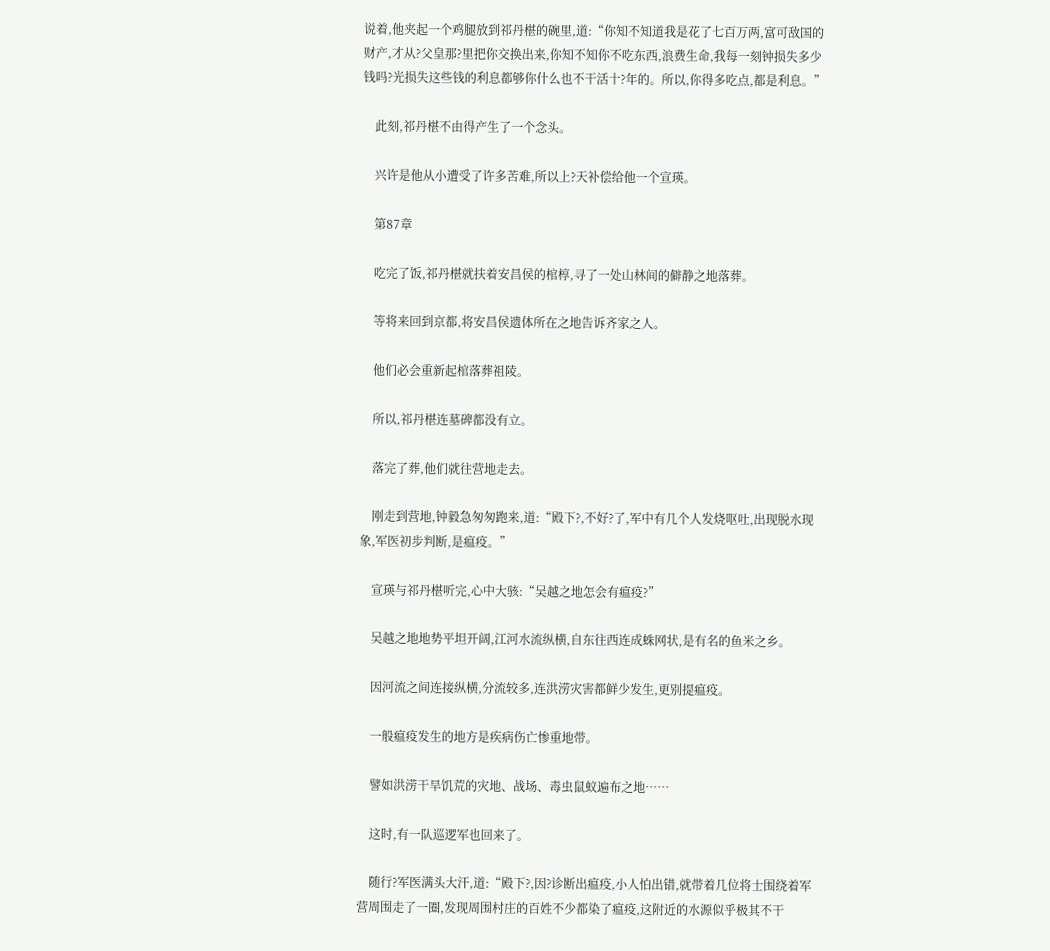说着,他夹起一个鸡腿放到祁丹椹的碗里,道:“你知不知道我是花了七百万两,富可敌国的财产,才从?父皇那?里把你交换出来,你知不知你不吃东西,浪费生命,我每一刻钟损失多少钱吗?光损失这些钱的利息都够你什么也不干活十?年的。所以,你得多吃点,都是利息。”

    此刻,祁丹椹不由得产生了一个念头。

    兴许是他从小遭受了许多苦难,所以上?天补偿给他一个宣瑛。

    第87章

    吃完了饭,祁丹椹就扶着安昌侯的棺椁,寻了一处山林间的僻静之地落葬。

    等将来回到京都,将安昌侯遗体所在之地告诉齐家之人。

    他们必会重新起棺落葬祖陵。

    所以,祁丹椹连墓碑都没有立。

    落完了葬,他们就往营地走去。

    刚走到营地,钟毅急匆匆跑来,道:“殿下?,不好?了,军中有几个人发烧呕吐,出现脱水现象,军医初步判断,是瘟疫。”

    宣瑛与祁丹椹听完,心中大骇:“吴越之地怎会有瘟疫?”

    吴越之地地势平坦开阔,江河水流纵横,自东往西连成蛛网状,是有名的鱼米之乡。

    因河流之间连接纵横,分流较多,连洪涝灾害都鲜少发生,更别提瘟疫。

    一般瘟疫发生的地方是疾病伤亡惨重地带。

    譬如洪涝干旱饥荒的灾地、战场、毒虫鼠蚁遍布之地……

    这时,有一队巡逻军也回来了。

    随行?军医满头大汗,道:“殿下?,因?诊断出瘟疫,小人怕出错,就带着几位将士围绕着军营周围走了一圈,发现周围村庄的百姓不少都染了瘟疫,这附近的水源似乎极其不干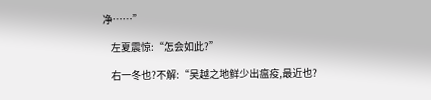净……”

    左夏震惊:“怎会如此?”

    右一冬也?不解:“吴越之地鲜少出瘟疫,最近也?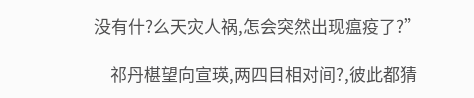没有什?么天灾人祸,怎会突然出现瘟疫了?”

    祁丹椹望向宣瑛,两四目相对间?,彼此都猜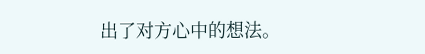出了对方心中的想法。